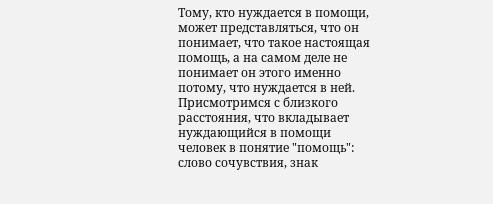Тому, кто нуждается в помощи, может представляться, что он понимает, что такое настоящая помощь, а на самом деле не понимает он этого именно потому, что нуждается в ней. Присмотримся с близкого расстояния, что вкладывает нуждающийся в помощи человек в понятие "помощь": слово сочувствия, знак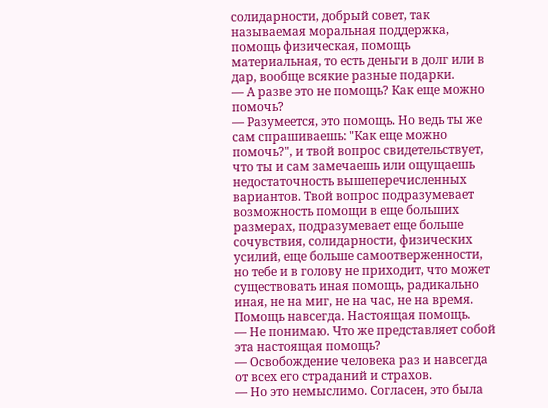солидарности, добрый совет, так называемая моральная поддержка, помощь физическая, помощь материальная, то есть деньги в долг или в дар, вообще всякие разные подарки.
— А разве это не помощь? Как еще можно помочь?
— Разумеется, это помощь. Но ведь ты же сам спрашиваешь: "Как еще можно помочь?", и твой вопрос свидетельствует, что ты и сам замечаешь или ощущаешь недостаточность вышеперечисленных вариантов. Твой вопрос подразумевает возможность помощи в еще больших размерах, подразумевает еще больше сочувствия, солидарности, физических усилий, еще больше самоотверженности, но тебе и в голову не приходит, что может существовать иная помощь, радикально иная, не на миг, не на час, не на время. Помощь навсегда. Настоящая помощь.
— Не понимаю. Что же представляет собой эта настоящая помощь?
— Освобождение человека раз и навсегда от всех его страданий и страхов.
— Но это немыслимо. Согласен, это была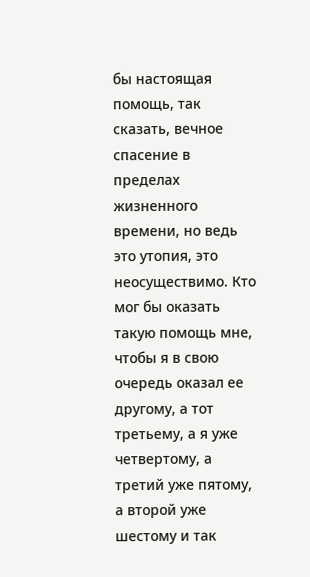бы настоящая помощь, так сказать, вечное спасение в пределах жизненного времени, но ведь это утопия, это неосуществимо. Кто мог бы оказать такую помощь мне, чтобы я в свою очередь оказал ее другому, а тот третьему, а я уже четвертому, а третий уже пятому, а второй уже шестому и так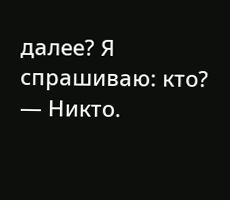далее? Я спрашиваю: кто?
— Никто.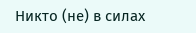Никто (не) в силах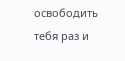освободить тебя раз и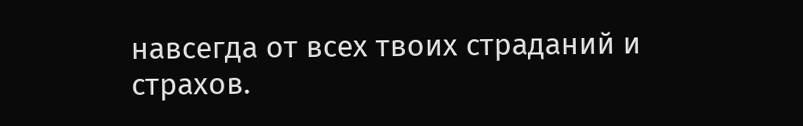навсегда от всех твоих страданий и страхов.